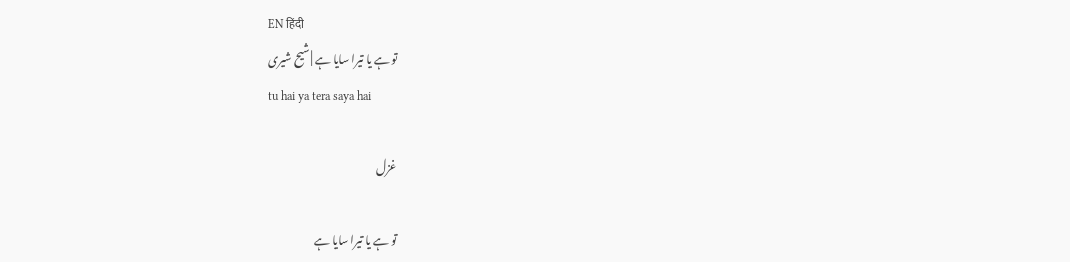EN हिंदी
تو ہے یا تیرا سایا ہے | شیح شیری
tu hai ya tera saya hai

غزل

تو ہے یا تیرا سایا ہے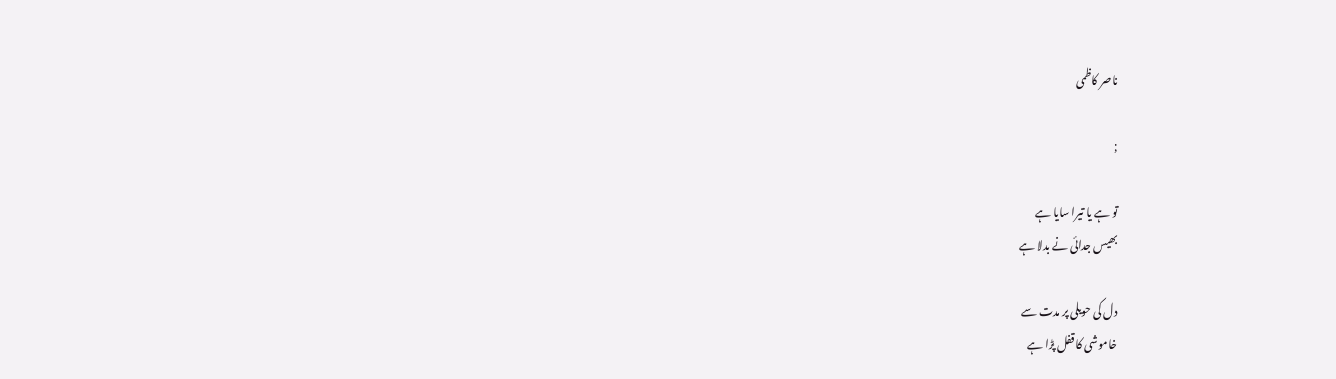ناصر کاظمی

;

تو ہے یا تیرا سایا ہے
بھیس جدائی نے بدلا ہے

دل کی حویلی پر مدت سے
خاموشی کا قفل پڑا ہے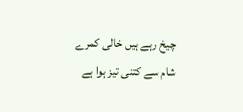چیخ رہے ہیں خالی کمرے
شام سے کتنی تیز ہوا ہے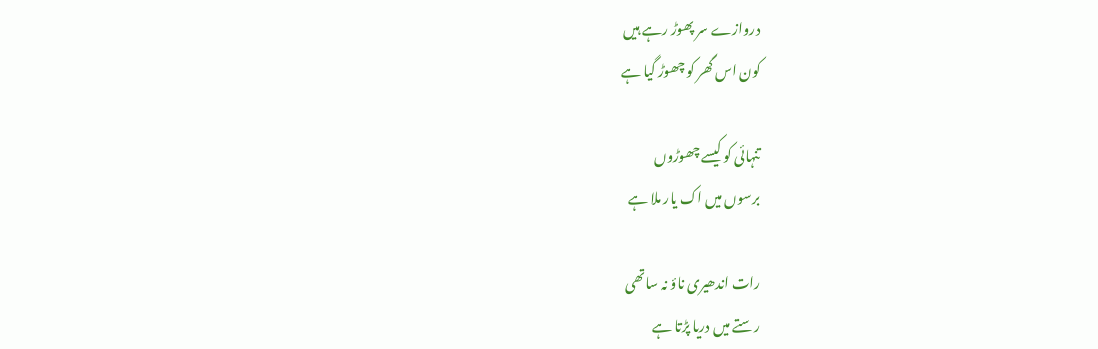دروازے سر پھوڑ رہے ہیں
کون اس گھر کو چھوڑ گیا ہے

تنہائی کو کیسے چھوڑوں
برسوں میں اک یار ملا ہے

رات اندھیری ناؤ نہ ساتھی
رستے میں دریا پڑتا ہے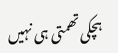ہچکی تھمتی ہی نہیں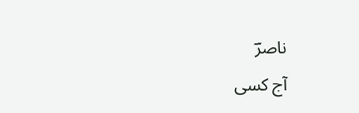ناصرؔ
آج کسی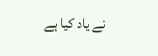نے یاد کیا ہے